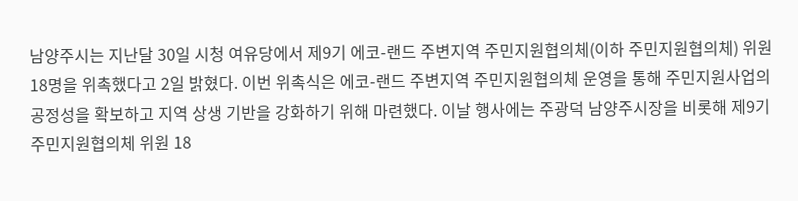남양주시는 지난달 30일 시청 여유당에서 제9기 에코-랜드 주변지역 주민지원협의체(이하 주민지원협의체) 위원 18명을 위촉했다고 2일 밝혔다. 이번 위촉식은 에코-랜드 주변지역 주민지원협의체 운영을 통해 주민지원사업의 공정성을 확보하고 지역 상생 기반을 강화하기 위해 마련했다. 이날 행사에는 주광덕 남양주시장을 비롯해 제9기 주민지원협의체 위원 18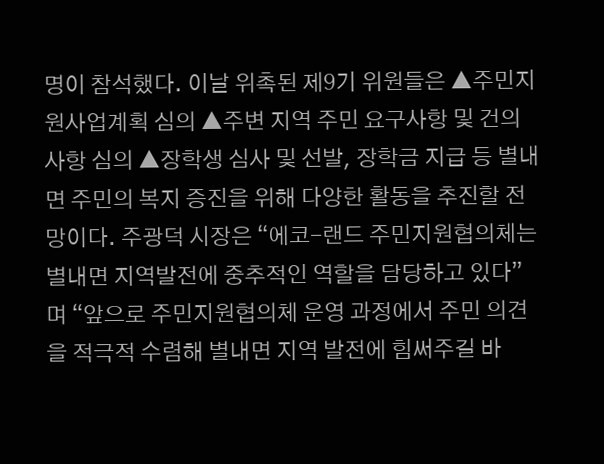명이 참석했다. 이날 위촉된 제9기 위원들은 ▲주민지원사업계획 심의 ▲주변 지역 주민 요구사항 및 건의 사항 심의 ▲장학생 심사 및 선발, 장학금 지급 등 별내면 주민의 복지 증진을 위해 다양한 활동을 추진할 전망이다. 주광덕 시장은 “에코-랜드 주민지원협의체는 별내면 지역발전에 중추적인 역할을 담당하고 있다”며 “앞으로 주민지원협의체 운영 과정에서 주민 의견을 적극적 수렴해 별내면 지역 발전에 힘써주길 바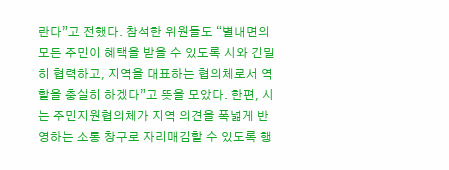란다”고 전했다. 참석한 위원들도 “별내면의 모든 주민이 혜택을 받을 수 있도록 시와 긴밀히 협력하고, 지역을 대표하는 협의체로서 역할을 충실히 하겠다”고 뜻을 모았다. 한편, 시는 주민지원협의체가 지역 의견을 폭넓게 반영하는 소통 창구로 자리매김할 수 있도록 행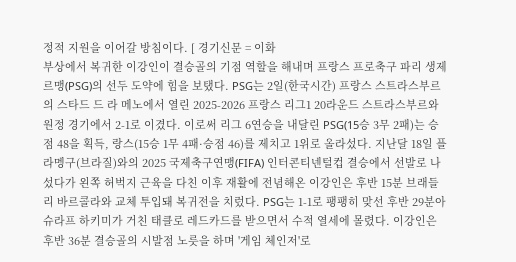정적 지원을 이어갈 방침이다. [ 경기신문 = 이화
부상에서 복귀한 이강인이 결승골의 기점 역할을 해내며 프랑스 프로축구 파리 생제르맹(PSG)의 선두 도약에 힘을 보탰다. PSG는 2일(한국시간) 프랑스 스트라스부르의 스타드 드 라 메노에서 열린 2025-2026 프랑스 리그1 20라운드 스트라스부르와 원정 경기에서 2-1로 이겼다. 이로써 리그 6연승을 내달린 PSG(15승 3무 2패)는 승점 48을 획득, 랑스(15승 1무 4패·승점 46)를 제치고 1위로 올라섰다. 지난달 18일 플라멩구(브라질)와의 2025 국제축구연맹(FIFA) 인터콘티넨털컵 결승에서 선발로 나섰다가 왼쪽 허벅지 근육을 다친 이후 재활에 전념해온 이강인은 후반 15분 브래들리 바르콜라와 교체 투입돼 복귀전을 치렀다. PSG는 1-1로 팽팽히 맞선 후반 29분아슈라프 하키미가 거친 태클로 레드카드를 받으면서 수적 열세에 몰렸다. 이강인은 후반 36분 결승골의 시발점 노릇을 하며 '게임 체인저'로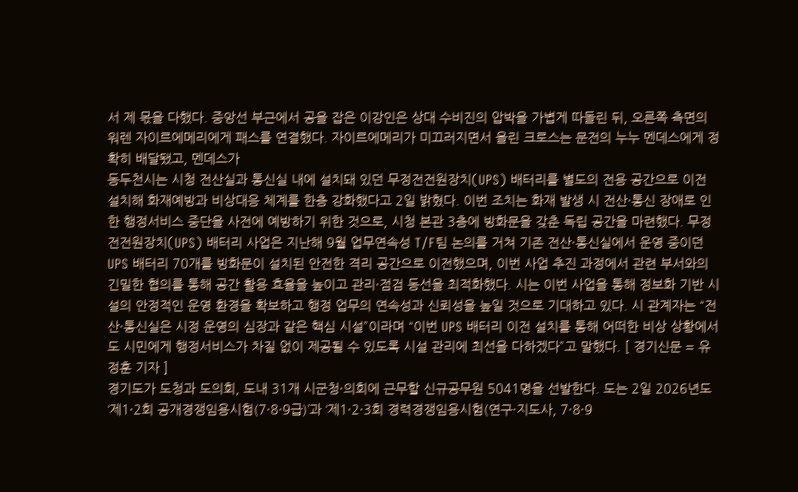서 제 몫을 다했다. 중앙선 부근에서 공을 잡은 이강인은 상대 수비진의 압박을 가볍게 따돌린 뒤, 오른쪽 측면의 워렌 자이르에메리에게 패스를 연결했다. 자이르에메리가 미끄러지면서 올린 크로스는 문전의 누누 멘데스에게 정확히 배달됐고, 멘데스가
동두천시는 시청 전산실과 통신실 내에 설치돼 있던 무정전전원장치(UPS) 배터리를 별도의 전용 공간으로 이전 설치해 화재예방과 비상대응 체계를 한층 강화했다고 2일 밝혔다. 이번 조치는 화재 발생 시 전산·통신 장애로 인한 행정서비스 중단을 사전에 예방하기 위한 것으로, 시청 본관 3층에 방화문을 갖춘 독립 공간을 마련했다. 무정전전원장치(UPS) 배터리 사업은 지난해 9월 업무연속성 T/F팀 논의를 거쳐 기존 전산·통신실에서 운영 중이던 UPS 배터리 70개를 방화문이 설치된 안전한 격리 공간으로 이전했으며, 이번 사업 추진 과정에서 관련 부서와의 긴밀한 협의를 통해 공간 활용 효율을 높이고 관리·점검 동선을 최적화했다. 시는 이번 사업을 통해 정보화 기반 시설의 안정적인 운영 환경을 확보하고 행정 업무의 연속성과 신뢰성을 높일 것으로 기대하고 있다. 시 관계자는 “전산·통신실은 시정 운영의 심장과 같은 핵심 시설”이라며 “이번 UPS 배터리 이전 설치를 통해 어떠한 비상 상황에서도 시민에게 행정서비스가 차질 없이 제공될 수 있도록 시설 관리에 최선을 다하겠다”고 말했다. [ 경기신문 = 유정훈 기자 ]
경기도가 도청과 도의회, 도내 31개 시군청·의회에 근무할 신규공무원 5041명을 선발한다. 도는 2일 2026년도 ‘제1·2회 공개경쟁임용시험(7·8·9급)’과 ‘제1·2·3회 경력경쟁임용시험(연구·지도사, 7·8·9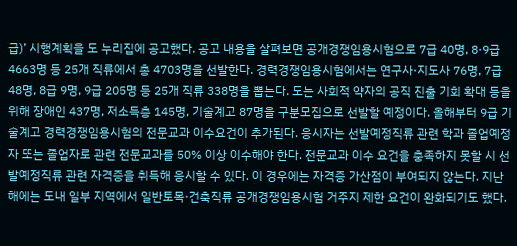급)’ 시행계획을 도 누리집에 공고했다. 공고 내용을 살펴보면 공개경쟁임용시험으로 7급 40명, 8·9급 4663명 등 25개 직류에서 총 4703명을 선발한다. 경력경쟁임용시험에서는 연구사·지도사 76명, 7급 48명, 8급 9명, 9급 205명 등 25개 직류 338명을 뽑는다. 도는 사회적 약자의 공직 진출 기회 확대 등을 위해 장애인 437명, 저소득층 145명, 기술계고 87명을 구분모집으로 선발할 예정이다. 올해부터 9급 기술계고 경력경쟁임용시험의 전문교과 이수요건이 추가된다. 응시자는 선발예정직류 관련 학과 졸업예정자 또는 졸업자로 관련 전문교과를 50% 이상 이수해야 한다. 전문교과 이수 요건을 충족하지 못할 시 선발예정직류 관련 자격증을 취득해 응시할 수 있다. 이 경우에는 자격증 가산점이 부여되지 않는다. 지난해에는 도내 일부 지역에서 일반토목·건축직류 공개경쟁임용시험 거주지 제한 요건이 완화되기도 했다.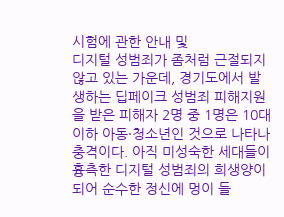시험에 관한 안내 및
디지털 성범죄가 좀처럼 근절되지 않고 있는 가운데, 경기도에서 발생하는 딥페이크 성범죄 피해지원을 받은 피해자 2명 중 1명은 10대 이하 아동·청소년인 것으로 나타나 충격이다. 아직 미성숙한 세대들이 흉측한 디지털 성범죄의 희생양이 되어 순수한 정신에 멍이 들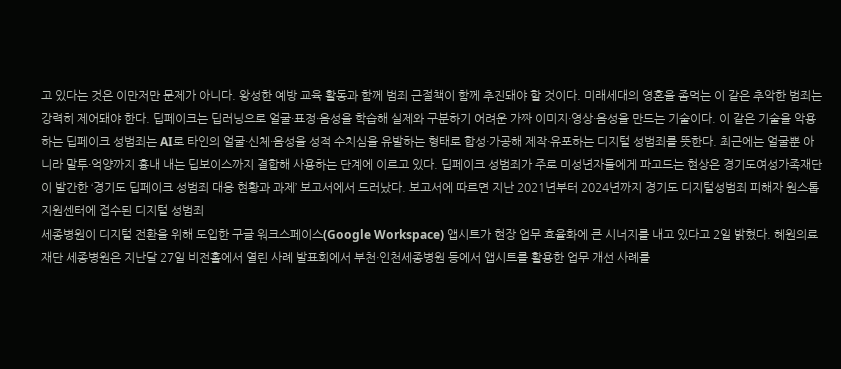고 있다는 것은 이만저만 문제가 아니다. 왕성한 예방 교육 활동과 함께 범죄 근절책이 함께 추진돼야 할 것이다. 미래세대의 영혼을 좀먹는 이 같은 추악한 범죄는 강력히 제어돼야 한다. 딥페이크는 딥러닝으로 얼굴·표정·음성을 학습해 실제와 구분하기 어려운 가짜 이미지·영상·음성을 만드는 기술이다. 이 같은 기술을 악용하는 딥페이크 성범죄는 AI로 타인의 얼굴·신체·음성을 성적 수치심을 유발하는 형태로 합성·가공해 제작·유포하는 디지털 성범죄를 뜻한다. 최근에는 얼굴뿐 아니라 말투·억양까지 흉내 내는 딥보이스까지 결합해 사용하는 단계에 이르고 있다. 딥페이크 성범죄가 주로 미성년자들에게 파고드는 현상은 경기도여성가족재단이 발간한 ‘경기도 딥페이크 성범죄 대응 현황과 과제’ 보고서에서 드러났다. 보고서에 따르면 지난 2021년부터 2024년까지 경기도 디지털성범죄 피해자 원스톱지원센터에 접수된 디지털 성범죄
세종병원이 디지털 전환을 위해 도입한 구글 워크스페이스(Google Workspace) 앱시트가 현장 업무 효율화에 큰 시너지를 내고 있다고 2일 밝혔다. 혜원의료재단 세종병원은 지난달 27일 비전홀에서 열린 사례 발표회에서 부천·인천세종병원 등에서 앱시트를 활용한 업무 개선 사례를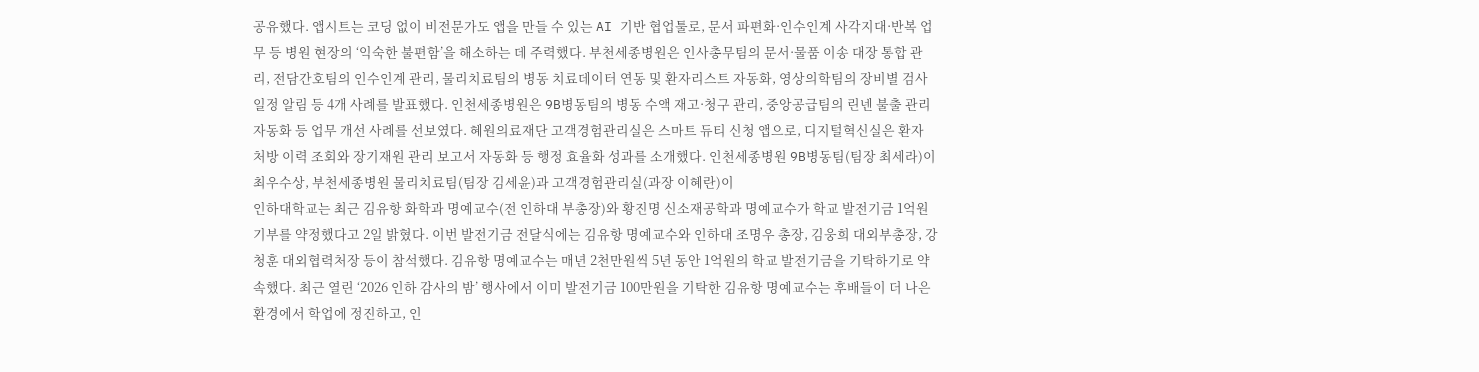공유했다. 앱시트는 코딩 없이 비전문가도 앱을 만들 수 있는 AI 기반 협업툴로, 문서 파편화·인수인계 사각지대·반복 업무 등 병원 현장의 ‘익숙한 불편함’을 해소하는 데 주력했다. 부천세종병원은 인사총무팀의 문서·물품 이송 대장 통합 관리, 전담간호팀의 인수인계 관리, 물리치료팀의 병동 치료데이터 연동 및 환자리스트 자동화, 영상의학팀의 장비별 검사 일정 알림 등 4개 사례를 발표했다. 인천세종병원은 9B병동팀의 병동 수액 재고·청구 관리, 중앙공급팀의 린넨 불출 관리 자동화 등 업무 개선 사례를 선보였다. 혜원의료재단 고객경험관리실은 스마트 듀티 신청 앱으로, 디지털혁신실은 환자 처방 이력 조회와 장기재원 관리 보고서 자동화 등 행정 효율화 성과를 소개했다. 인천세종병원 9B병동팀(팀장 최세라)이 최우수상, 부천세종병원 물리치료팀(팀장 김세윤)과 고객경험관리실(과장 이혜란)이
인하대학교는 최근 김유항 화학과 명예교수(전 인하대 부총장)와 황진명 신소재공학과 명예교수가 학교 발전기금 1억원 기부를 약정했다고 2일 밝혔다. 이번 발전기금 전달식에는 김유항 명예교수와 인하대 조명우 총장, 김웅희 대외부총장, 강청훈 대외협력처장 등이 참석했다. 김유항 명예교수는 매년 2천만원씩 5년 동안 1억원의 학교 발전기금을 기탁하기로 약속했다. 최근 열린 ‘2026 인하 감사의 밤’ 행사에서 이미 발전기금 100만원을 기탁한 김유항 명예교수는 후배들이 더 나은 환경에서 학업에 정진하고, 인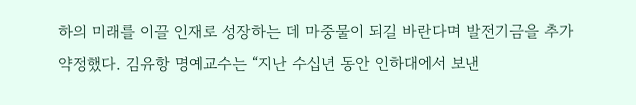하의 미래를 이끌 인재로 성장하는 데 마중물이 되길 바란다며 발전기금을 추가 약정했다. 김유항 명예교수는 “지난 수십년 동안 인하대에서 보낸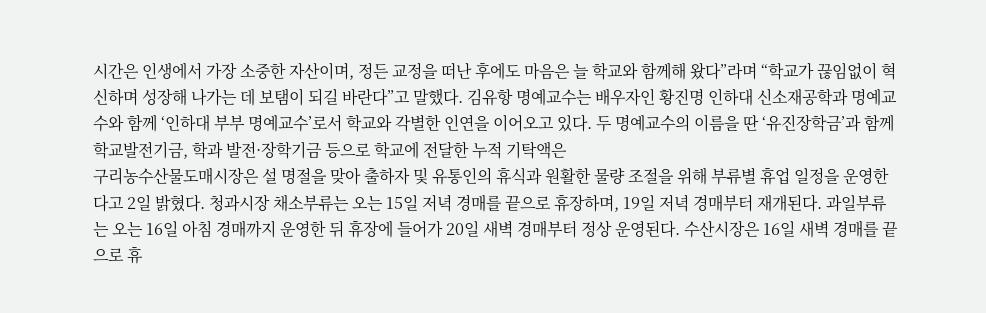시간은 인생에서 가장 소중한 자산이며, 정든 교정을 떠난 후에도 마음은 늘 학교와 함께해 왔다”라며 “학교가 끊임없이 혁신하며 성장해 나가는 데 보탬이 되길 바란다”고 말했다. 김유항 명예교수는 배우자인 황진명 인하대 신소재공학과 명예교수와 함께 ‘인하대 부부 명예교수’로서 학교와 각별한 인연을 이어오고 있다. 두 명예교수의 이름을 딴 ‘유진장학금’과 함께 학교발전기금, 학과 발전·장학기금 등으로 학교에 전달한 누적 기탁액은
구리농수산물도매시장은 설 명절을 맞아 출하자 및 유통인의 휴식과 원활한 물량 조절을 위해 부류별 휴업 일정을 운영한다고 2일 밝혔다. 청과시장 채소부류는 오는 15일 저녁 경매를 끝으로 휴장하며, 19일 저녁 경매부터 재개된다. 과일부류는 오는 16일 아침 경매까지 운영한 뒤 휴장에 들어가 20일 새벽 경매부터 정상 운영된다. 수산시장은 16일 새벽 경매를 끝으로 휴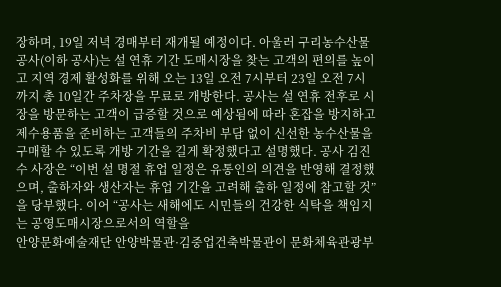장하며, 19일 저녁 경매부터 재개될 예정이다. 아울러 구리농수산물공사(이하 공사)는 설 연휴 기간 도매시장을 찾는 고객의 편의를 높이고 지역 경제 활성화를 위해 오는 13일 오전 7시부터 23일 오전 7시까지 총 10일간 주차장을 무료로 개방한다. 공사는 설 연휴 전후로 시장을 방문하는 고객이 급증할 것으로 예상됨에 따라 혼잡을 방지하고 제수용품을 준비하는 고객들의 주차비 부담 없이 신선한 농수산물을 구매할 수 있도록 개방 기간을 길게 확정했다고 설명했다. 공사 김진수 사장은 “이번 설 명절 휴업 일정은 유통인의 의견을 반영해 결정했으며, 출하자와 생산자는 휴업 기간을 고려해 출하 일정에 참고할 것”을 당부했다. 이어 “공사는 새해에도 시민들의 건강한 식탁을 책임지는 공영도매시장으로서의 역할을
안양문화예술재단 안양박물관·김중업건축박물관이 문화체육관광부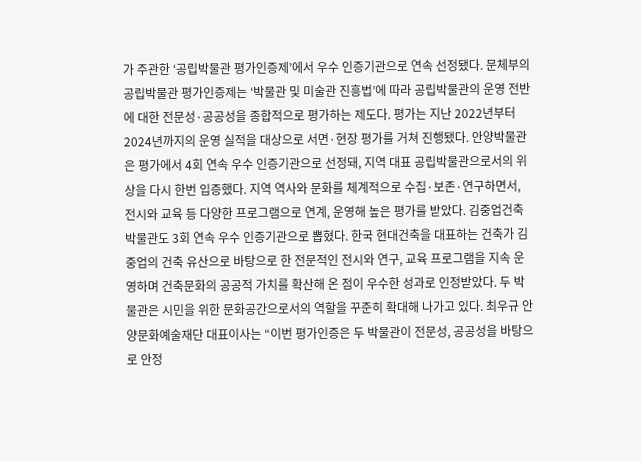가 주관한 ‘공립박물관 평가인증제’에서 우수 인증기관으로 연속 선정됐다. 문체부의 공립박물관 평가인증제는 ‘박물관 및 미술관 진흥법’에 따라 공립박물관의 운영 전반에 대한 전문성·공공성을 종합적으로 평가하는 제도다. 평가는 지난 2022년부터 2024년까지의 운영 실적을 대상으로 서면·현장 평가를 거쳐 진행됐다. 안양박물관은 평가에서 4회 연속 우수 인증기관으로 선정돼, 지역 대표 공립박물관으로서의 위상을 다시 한번 입증했다. 지역 역사와 문화를 체계적으로 수집·보존·연구하면서, 전시와 교육 등 다양한 프로그램으로 연계, 운영해 높은 평가를 받았다. 김중업건축박물관도 3회 연속 우수 인증기관으로 뽑혔다. 한국 현대건축을 대표하는 건축가 김중업의 건축 유산으로 바탕으로 한 전문적인 전시와 연구, 교육 프로그램을 지속 운영하며 건축문화의 공공적 가치를 확산해 온 점이 우수한 성과로 인정받았다. 두 박물관은 시민을 위한 문화공간으로서의 역할을 꾸준히 확대해 나가고 있다. 최우규 안양문화예술재단 대표이사는 “이번 평가인증은 두 박물관이 전문성, 공공성을 바탕으로 안정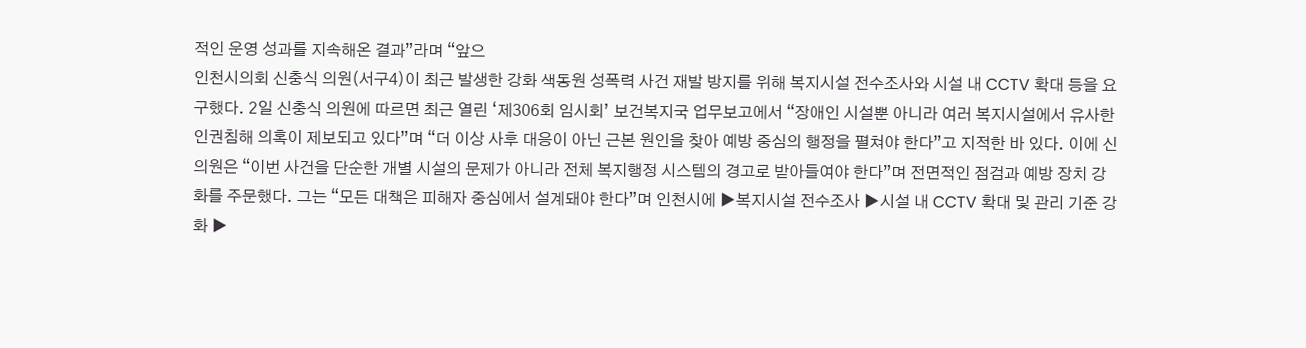적인 운영 성과를 지속해온 결과”라며 “앞으
인천시의회 신충식 의원(서구4)이 최근 발생한 강화 색동원 성폭력 사건 재발 방지를 위해 복지시설 전수조사와 시설 내 CCTV 확대 등을 요구했다. 2일 신충식 의원에 따르면 최근 열린 ‘제306회 임시회’ 보건복지국 업무보고에서 “장애인 시설뿐 아니라 여러 복지시설에서 유사한 인권침해 의혹이 제보되고 있다”며 “더 이상 사후 대응이 아닌 근본 원인을 찾아 예방 중심의 행정을 펼쳐야 한다”고 지적한 바 있다. 이에 신 의원은 “이번 사건을 단순한 개별 시설의 문제가 아니라 전체 복지행정 시스템의 경고로 받아들여야 한다”며 전면적인 점검과 예방 장치 강화를 주문했다. 그는 “모든 대책은 피해자 중심에서 설계돼야 한다”며 인천시에 ▶복지시설 전수조사 ▶시설 내 CCTV 확대 및 관리 기준 강화 ▶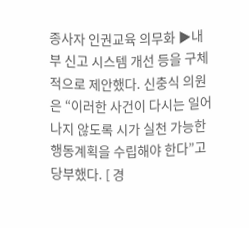종사자 인권교육 의무화 ▶내부 신고 시스템 개선 등을 구체적으로 제안했다. 신충식 의원은 “이러한 사건이 다시는 일어나지 않도록 시가 실천 가능한 행동계획을 수립해야 한다”고 당부했다. [ 경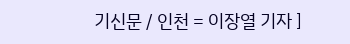기신문 / 인천 = 이장열 기자 ]